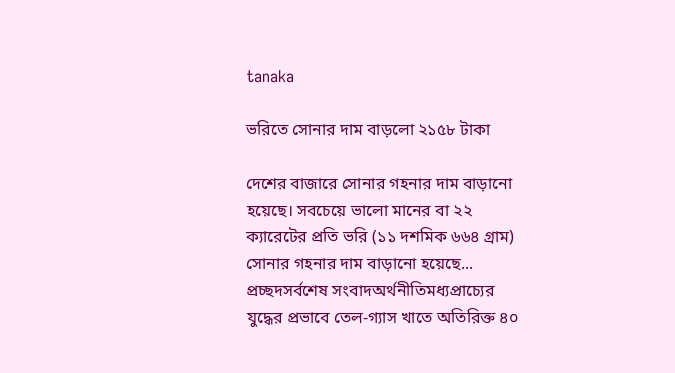tanaka

ভরিতে সোনার দাম বাড়লো ২১৫৮ টাকা

দেশের বাজারে সোনার গহনার দাম বাড়ানো হয়েছে। সবচেয়ে ভালো মানের বা ২২ ক্যারেটের প্রতি ভরি (১১ দশমিক ৬৬৪ গ্রাম) সোনার গহনার দাম বাড়ানো হয়েছে...
প্রচ্ছদসর্বশেষ সংবাদঅর্থনীতিমধ্যপ্রাচ্যের যুদ্ধের প্রভাবে তেল-গ্যাস খাতে অতিরিক্ত ৪০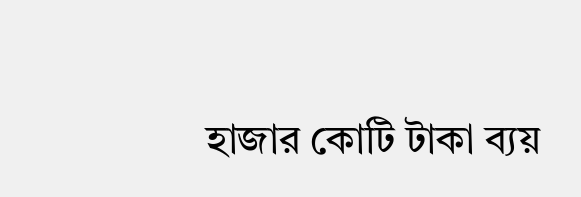হাজার কোটি টাকা ব্যয়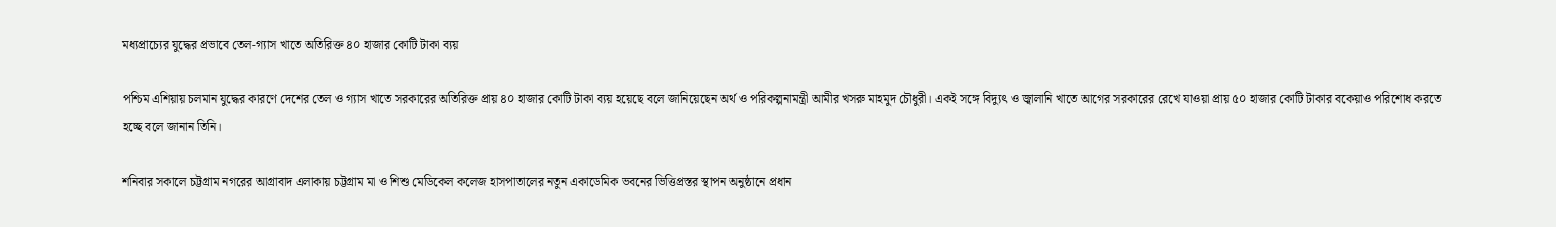মধ্যপ্রাচ্যের যুদ্ধের প্রভাবে তেল-গ্যাস খাতে অতিরিক্ত ৪০ হাজার কোটি টাকা ব্যয়

পশ্চিম এশিয়ায় চলমান যুদ্ধের কারণে দেশের তেল ও গ্যাস খাতে সরকারের অতিরিক্ত প্রায় ৪০ হাজার কোটি টাকা ব্যয় হয়েছে বলে জানিয়েছেন অর্থ ও পরিকল্পনামন্ত্রী আমীর খসরু মাহমুদ চৌধুরী। একই সঙ্গে বিদ্যুৎ ও জ্বালানি খাতে আগের সরকারের রেখে যাওয়া প্রায় ৫০ হাজার কোটি টাকার বকেয়াও পরিশোধ করতে হচ্ছে বলে জানান তিনি।

শনিবার সকালে চট্টগ্রাম নগরের আগ্রাবাদ এলাকায় চট্টগ্রাম মা ও শিশু মেডিকেল কলেজ হাসপাতালের নতুন একাডেমিক ভবনের ভিত্তিপ্রস্তর স্থাপন অনুষ্ঠানে প্রধান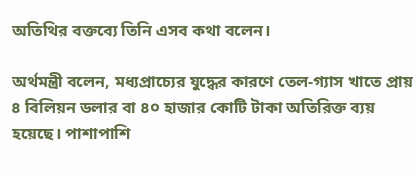অতিথির বক্তব্যে তিনি এসব কথা বলেন।

অর্থমন্ত্রী বলেন, মধ্যপ্রাচ্যের যুদ্ধের কারণে তেল-গ্যাস খাতে প্রায় ৪ বিলিয়ন ডলার বা ৪০ হাজার কোটি টাকা অতিরিক্ত ব্যয় হয়েছে। পাশাপাশি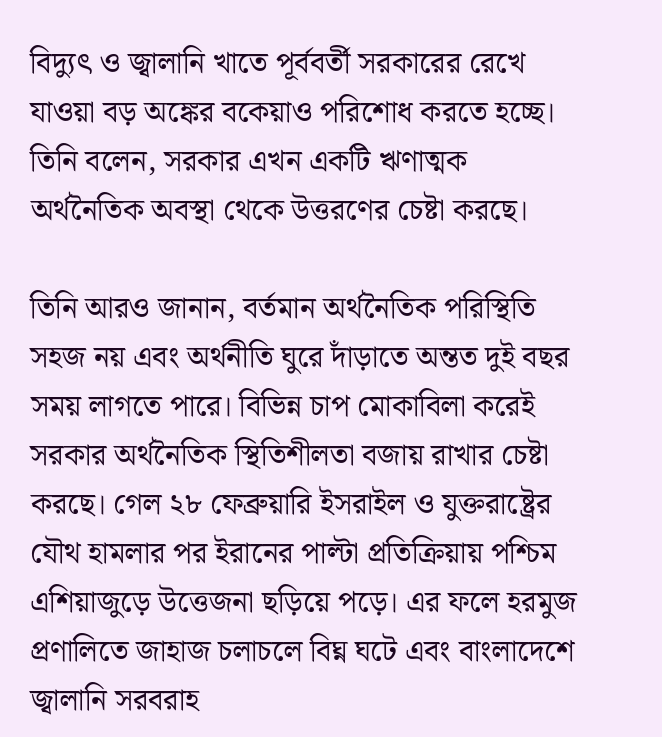বিদ্যুৎ ও জ্বালানি খাতে পূর্ববর্তী সরকারের রেখে যাওয়া বড় অঙ্কের বকেয়াও পরিশোধ করতে হচ্ছে। তিনি বলেন, সরকার এখন একটি ঋণাত্মক অর্থনৈতিক অবস্থা থেকে উত্তরণের চেষ্টা করছে।

তিনি আরও জানান, বর্তমান অর্থনৈতিক পরিস্থিতি সহজ নয় এবং অর্থনীতি ঘুরে দাঁড়াতে অন্তত দুই বছর সময় লাগতে পারে। বিভিন্ন চাপ মোকাবিলা করেই সরকার অর্থনৈতিক স্থিতিশীলতা বজায় রাখার চেষ্টা করছে। গেল ২৮ ফেব্রুয়ারি ইসরাইল ও যুক্তরাষ্ট্রের যৌথ হামলার পর ইরানের পাল্টা প্রতিক্রিয়ায় পশ্চিম এশিয়াজুড়ে উত্তেজনা ছড়িয়ে পড়ে। এর ফলে হরমুজ প্রণালিতে জাহাজ চলাচলে বিঘ্ন ঘটে এবং বাংলাদেশে জ্বালানি সরবরাহ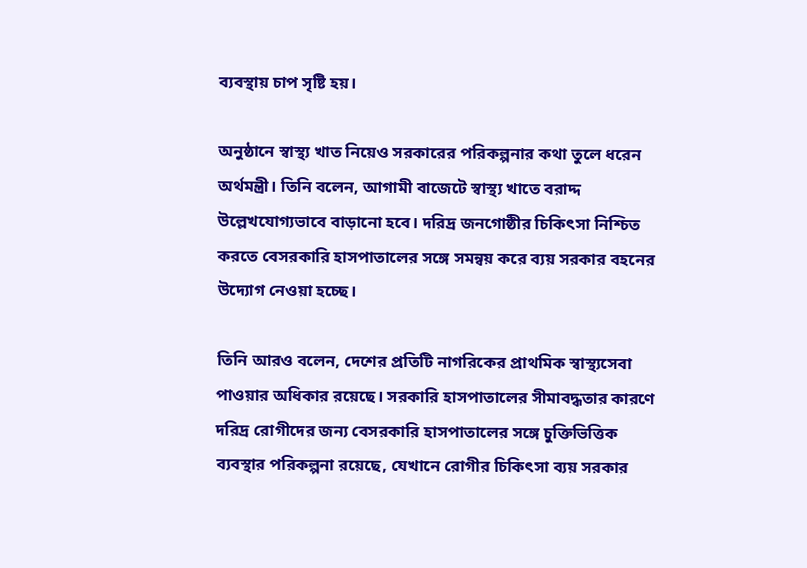ব্যবস্থায় চাপ সৃষ্টি হয়।

অনুষ্ঠানে স্বাস্থ্য খাত নিয়েও সরকারের পরিকল্পনার কথা তুলে ধরেন অর্থমন্ত্রী। তিনি বলেন, আগামী বাজেটে স্বাস্থ্য খাতে বরাদ্দ উল্লেখযোগ্যভাবে বাড়ানো হবে। দরিদ্র জনগোষ্ঠীর চিকিৎসা নিশ্চিত করতে বেসরকারি হাসপাতালের সঙ্গে সমন্বয় করে ব্যয় সরকার বহনের উদ্যোগ নেওয়া হচ্ছে।

তিনি আরও বলেন, দেশের প্রতিটি নাগরিকের প্রাথমিক স্বাস্থ্যসেবা পাওয়ার অধিকার রয়েছে। সরকারি হাসপাতালের সীমাবদ্ধতার কারণে দরিদ্র রোগীদের জন্য বেসরকারি হাসপাতালের সঙ্গে চুক্তিভিত্তিক ব্যবস্থার পরিকল্পনা রয়েছে, যেখানে রোগীর চিকিৎসা ব্যয় সরকার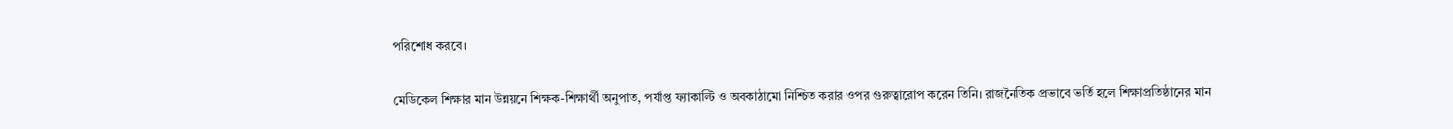পরিশোধ করবে।

মেডিকেল শিক্ষার মান উন্নয়নে শিক্ষক-শিক্ষার্থী অনুপাত, পর্যাপ্ত ফ্যাকাল্টি ও অবকাঠামো নিশ্চিত করার ওপর গুরুত্বারোপ করেন তিনি। রাজনৈতিক প্রভাবে ভর্তি হলে শিক্ষাপ্রতিষ্ঠানের মান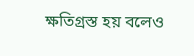ক্ষতিগ্রস্ত হয় বলেও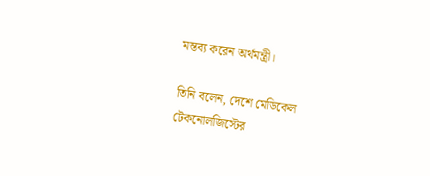মন্তব্য করেন অর্থমন্ত্রী।

তিনি বলেন, দেশে মেডিকেল টেকনোলজিস্টের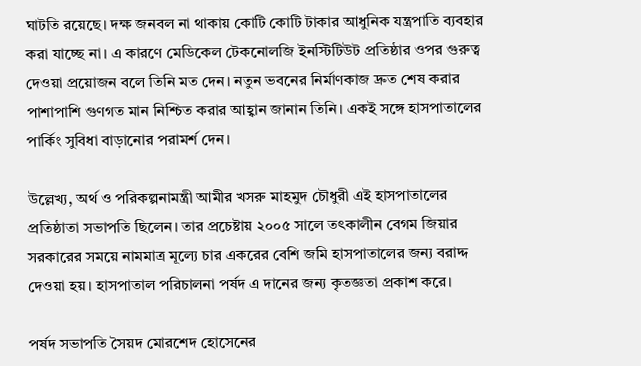ঘাটতি রয়েছে। দক্ষ জনবল না থাকায় কোটি কোটি টাকার আধুনিক যন্ত্রপাতি ব্যবহার করা যাচ্ছে না। এ কারণে মেডিকেল টেকনোলজি ইনস্টিটিউট প্রতিষ্ঠার ওপর গুরুত্ব দেওয়া প্রয়োজন বলে তিনি মত দেন। নতুন ভবনের নির্মাণকাজ দ্রুত শেষ করার পাশাপাশি গুণগত মান নিশ্চিত করার আহ্বান জানান তিনি। একই সঙ্গে হাসপাতালের পার্কিং সুবিধা বাড়ানোর পরামর্শ দেন।

উল্লেখ্য, অর্থ ও পরিকল্পনামন্ত্রী আমীর খসরু মাহমুদ চৌধুরী এই হাসপাতালের প্রতিষ্ঠাতা সভাপতি ছিলেন। তার প্রচেষ্টায় ২০০৫ সালে তৎকালীন বেগম জিয়ার সরকারের সময়ে নামমাত্র মূল্যে চার একরের বেশি জমি হাসপাতালের জন্য বরাদ্দ দেওয়া হয়। হাসপাতাল পরিচালনা পর্ষদ এ দানের জন্য কৃতজ্ঞতা প্রকাশ করে।

পর্ষদ সভাপতি সৈয়দ মোরশেদ হোসেনের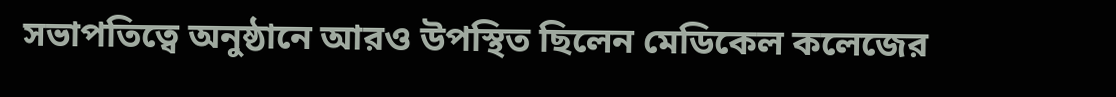সভাপতিত্বে অনুষ্ঠানে আরও উপস্থিত ছিলেন মেডিকেল কলেজের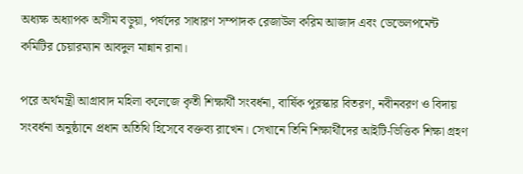অধ্যক্ষ অধ্যাপক অসীম বড়ুয়া, পর্ষদের সাধারণ সম্পাদক রেজাউল করিম আজাদ এবং ডেভেলপমেন্ট কমিটির চেয়ারম্যান আবদুল মান্নান রানা।

পরে অর্থমন্ত্রী আগ্রাবাদ মহিলা কলেজে কৃতী শিক্ষার্থী সংবর্ধনা, বার্ষিক পুরস্কার বিতরণ, নবীনবরণ ও বিদায় সংবর্ধনা অনুষ্ঠানে প্রধান অতিথি হিসেবে বক্তব্য রাখেন। সেখানে তিনি শিক্ষার্থীদের আইটি-ভিত্তিক শিক্ষা গ্রহণ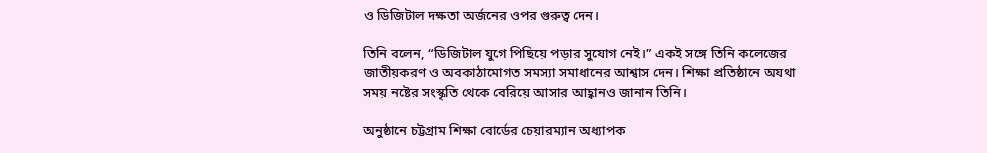ও ডিজিটাল দক্ষতা অর্জনের ওপর গুরুত্ব দেন।

তিনি বলেন, “ডিজিটাল যুগে পিছিয়ে পড়ার সুযোগ নেই।” একই সঙ্গে তিনি কলেজের জাতীয়করণ ও অবকাঠামোগত সমস্যা সমাধানের আশ্বাস দেন। শিক্ষা প্রতিষ্ঠানে অযথা সময় নষ্টের সংস্কৃতি থেকে বেরিয়ে আসার আহ্বানও জানান তিনি।

অনুষ্ঠানে চট্টগ্রাম শিক্ষা বোর্ডের চেয়ারম্যান অধ্যাপক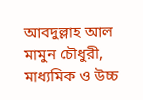আবদুল্লাহ আল মামুন চৌধুরী, মাধ্যমিক ও উচ্চ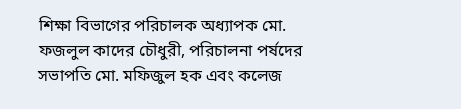শিক্ষা বিভাগের পরিচালক অধ্যাপক মো. ফজলুল কাদের চৌধুরী, পরিচালনা পর্ষদের সভাপতি মো. মফিজুল হক এবং কলেজ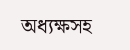অধ্যক্ষসহ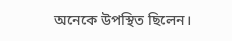অনেকে উপস্থিত ছিলেন।